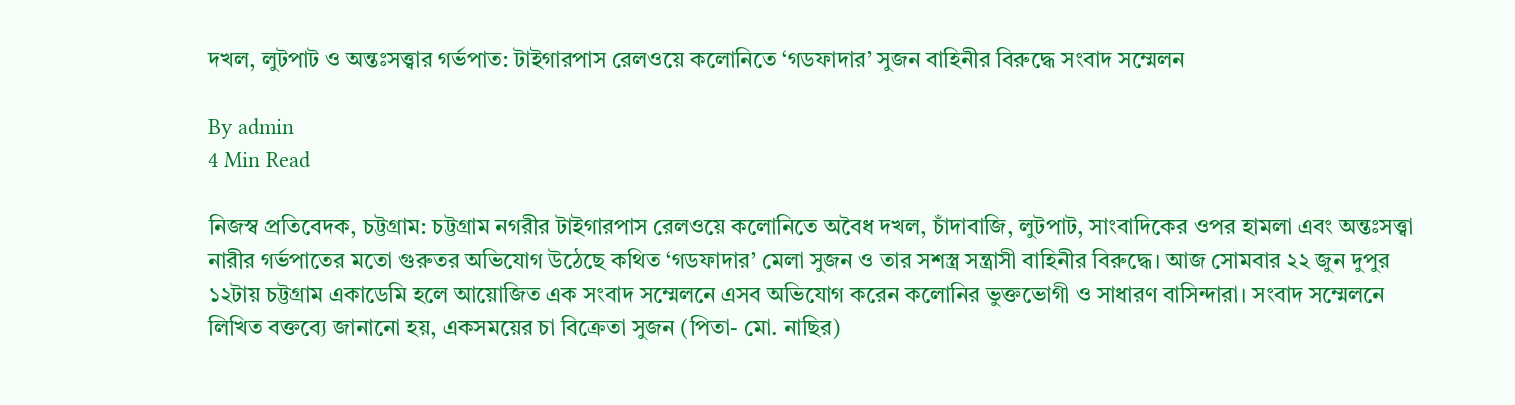দখল, লুটপাট ও অন্তঃসত্ত্বার গর্ভপাত: টাইগারপাস রেলওয়ে কলোনিতে ‘গডফাদার’ সুজন বাহিনীর বিরুদ্ধে সংবাদ সম্মেলন

By admin
4 Min Read

নিজস্ব প্রতিবেদক, চট্টগ্রাম: চট্টগ্রাম নগরীর টাইগারপাস রেলওয়ে কলোনিতে অবৈধ দখল, চাঁদাবাজি, লুটপাট, সাংবাদিকের ওপর হামলা এবং অন্তঃসত্ত্বা নারীর গর্ভপাতের মতো গুরুতর অভিযোগ উঠেছে কথিত ‘গডফাদার’ মেলা সুজন ও তার সশস্ত্র সন্ত্রাসী বাহিনীর বিরুদ্ধে। আজ সোমবার ২২ জুন দুপুর ১২টায় চট্টগ্রাম একাডেমি হলে আয়োজিত এক সংবাদ সম্মেলনে এসব অভিযোগ করেন কলোনির ভুক্তভোগী ও সাধারণ বাসিন্দারা। সংবাদ সম্মেলনে লিখিত বক্তব্যে জানানো হয়, একসময়ের চা বিক্রেতা সুজন (পিতা- মো. নাছির)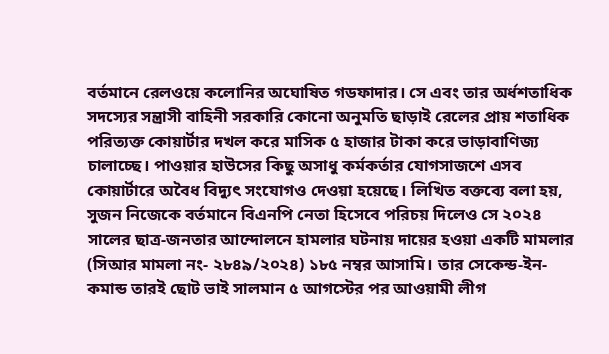বর্তমানে রেলওয়ে কলোনির অঘোষিত গডফাদার। সে এবং তার অর্ধশতাধিক সদস্যের সন্ত্রাসী বাহিনী সরকারি কোনো অনুমতি ছাড়াই রেলের প্রায় শতাধিক পরিত্যক্ত কোয়ার্টার দখল করে মাসিক ৫ হাজার টাকা করে ভাড়াবাণিজ্য চালাচ্ছে। পাওয়ার হাউসের কিছু অসাধু কর্মকর্তার যোগসাজশে এসব কোয়ার্টারে অবৈধ বিদ্যুৎ সংযোগও দেওয়া হয়েছে। লিখিত বক্তব্যে বলা হয়, সুজন নিজেকে বর্তমানে বিএনপি নেতা হিসেবে পরিচয় দিলেও সে ২০২৪ সালের ছাত্র-জনতার আন্দোলনে হামলার ঘটনায় দায়ের হওয়া একটি মামলার (সিআর মামলা নং- ২৮৪৯/২০২৪) ১৮৫ নম্বর আসামি। তার সেকেন্ড-ইন-কমান্ড তারই ছোট ভাই সালমান ৫ আগস্টের পর আওয়ামী লীগ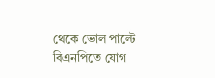থেকে ভোল পাল্টে বিএনপিতে যোগ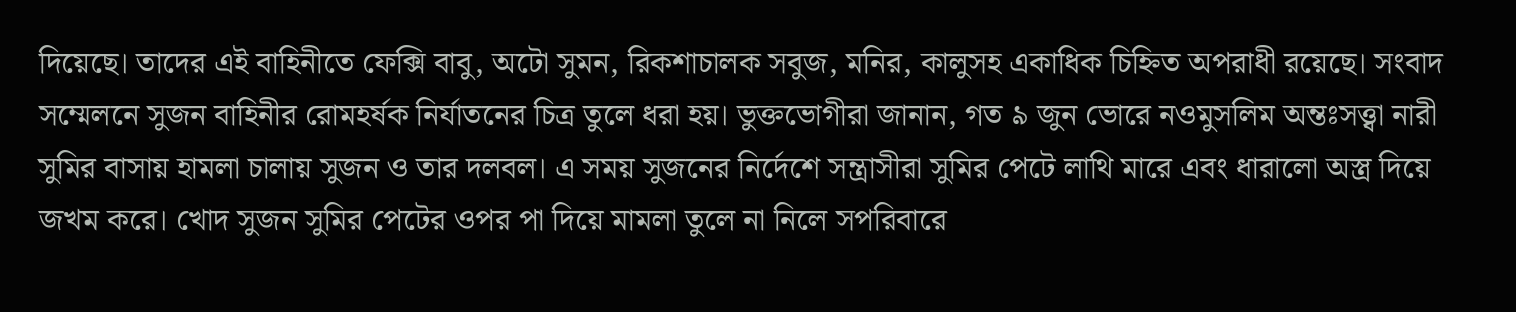দিয়েছে। তাদের এই বাহিনীতে ফেক্সি বাবু, অটো সুমন, রিকশাচালক সবুজ, মনির, কালুসহ একাধিক চিহ্নিত অপরাধী রয়েছে। সংবাদ সম্মেলনে সুজন বাহিনীর রোমহর্ষক নির্যাতনের চিত্র তুলে ধরা হয়। ভুক্তভোগীরা জানান, গত ৯ জুন ভোরে নওমুসলিম অন্তঃসত্ত্বা নারী সুমির বাসায় হামলা চালায় সুজন ও তার দলবল। এ সময় সুজনের নির্দেশে সন্ত্রাসীরা সুমির পেটে লাথি মারে এবং ধারালো অস্ত্র দিয়ে জখম করে। খোদ সুজন সুমির পেটের ওপর পা দিয়ে মামলা তুলে না নিলে সপরিবারে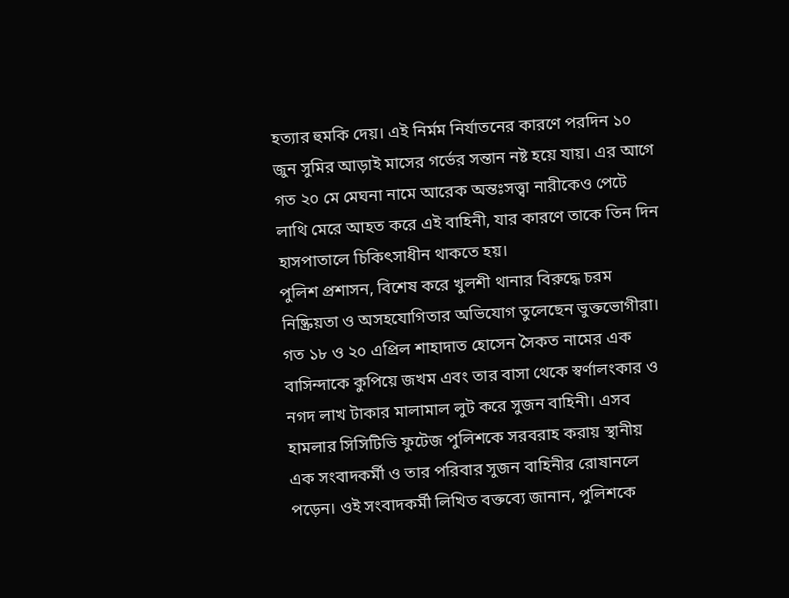হত্যার হুমকি দেয়। এই নির্মম নির্যাতনের কারণে পরদিন ১০ জুন সুমির আড়াই মাসের গর্ভের সন্তান নষ্ট হয়ে যায়। এর আগে গত ২০ মে মেঘনা নামে আরেক অন্তঃসত্ত্বা নারীকেও পেটে লাথি মেরে আহত করে এই বাহিনী, যার কারণে তাকে তিন দিন হাসপাতালে চিকিৎসাধীন থাকতে হয়।
পুলিশ প্রশাসন, বিশেষ করে খুলশী থানার বিরুদ্ধে চরম নিষ্ক্রিয়তা ও অসহযোগিতার অভিযোগ তুলেছেন ভুক্তভোগীরা। গত ১৮ ও ২০ এপ্রিল শাহাদাত হোসেন সৈকত নামের এক বাসিন্দাকে কুপিয়ে জখম এবং তার বাসা থেকে স্বর্ণালংকার ও নগদ লাখ টাকার মালামাল লুট করে সুজন বাহিনী। এসব হামলার সিসিটিভি ফুটেজ পুলিশকে সরবরাহ করায় স্থানীয় এক সংবাদকর্মী ও তার পরিবার সুজন বাহিনীর রোষানলে পড়েন। ওই সংবাদকর্মী লিখিত বক্তব্যে জানান, পুলিশকে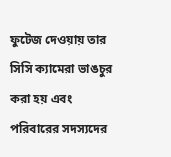ফুটেজ দেওয়ায় তার সিসি ক্যামেরা ভাঙচুর করা হয় এবং পরিবারের সদস্যদের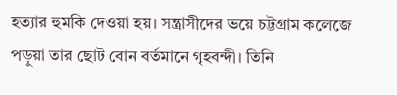হত্যার হুমকি দেওয়া হয়। সন্ত্রাসীদের ভয়ে চট্টগ্রাম কলেজে পড়ুয়া তার ছোট বোন বর্তমানে গৃহবন্দী। তিনি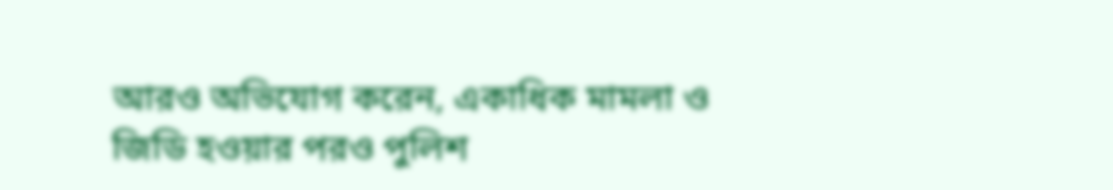আরও অভিযোগ করেন, একাধিক মামলা ও জিডি হওয়ার পরও পুলিশ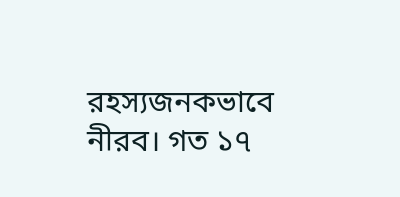রহস্যজনকভাবে নীরব। গত ১৭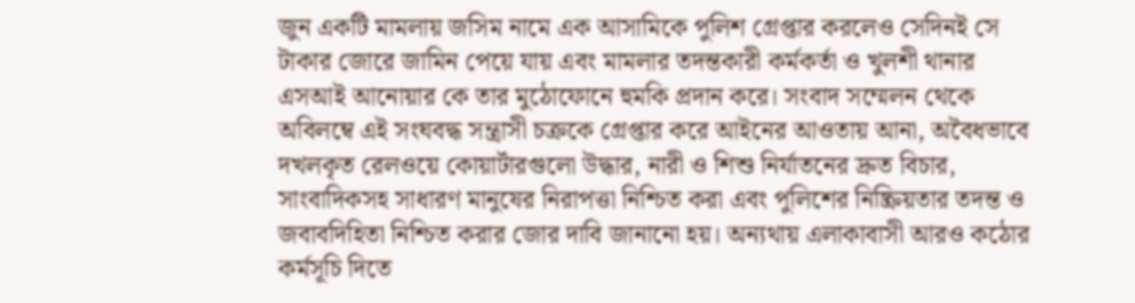জুন একটি মামলায় জসিম নামে এক আসামিকে পুলিশ গ্রেপ্তার করলেও সেদিনই সে টাকার জোরে জামিন পেয়ে যায় এবং মামলার তদন্তকারী কর্মকর্তা ও খুলশী থানার এসআই আনোয়ার কে তার মুঠোফোনে হুমকি প্রদান করে। সংবাদ সম্মেলন থেকে অবিলম্বে এই সংঘবদ্ধ সন্ত্রাসী চক্রকে গ্রেপ্তার করে আইনের আওতায় আনা, অবৈধভাবে দখলকৃত রেলওয়ে কোয়ার্টারগুলো উদ্ধার, নারী ও শিশু নির্যাতনের দ্রুত বিচার, সাংবাদিকসহ সাধারণ মানুষের নিরাপত্তা নিশ্চিত করা এবং পুলিশের নিষ্ক্রিয়তার তদন্ত ও জবাবদিহিতা নিশ্চিত করার জোর দাবি জানানো হয়। অন্যথায় এলাকাবাসী আরও কঠোর কর্মসূচি দিতে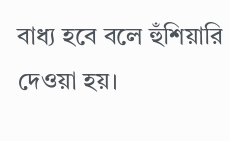বাধ্য হবে বলে হুঁশিয়ারি দেওয়া হয়।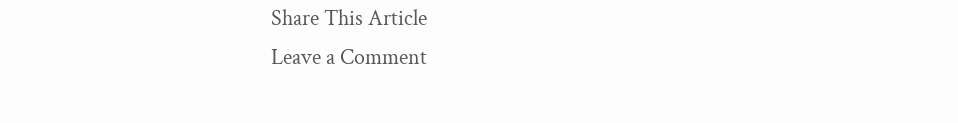Share This Article
Leave a Comment